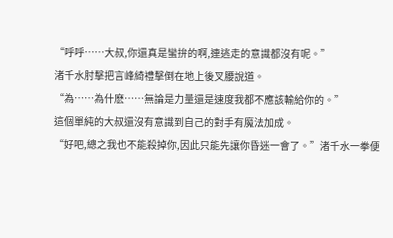“呼呼……大叔,你還真是蠻拚的啊,連逃走的意識都沒有呢。”
渚千水肘擊把言峰綺禮擊倒在地上後叉腰說道。
“為……為什麽……無論是力量還是速度我都不應該輸給你的。”
這個單純的大叔還沒有意識到自己的對手有魔法加成。
“好吧,總之我也不能殺掉你,因此只能先讓你昏迷一會了。”渚千水一拳便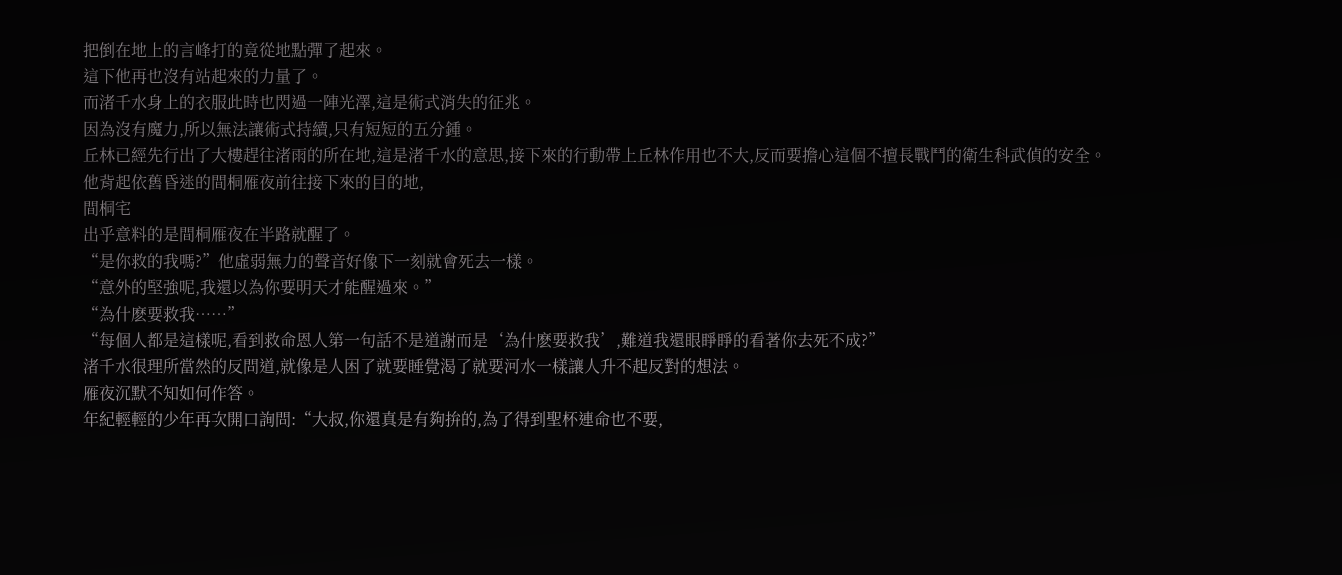把倒在地上的言峰打的竟從地點彈了起來。
這下他再也沒有站起來的力量了。
而渚千水身上的衣服此時也閃過一陣光澤,這是術式消失的征兆。
因為沒有魔力,所以無法讓術式持續,只有短短的五分鍾。
丘林已經先行出了大樓趕往渚雨的所在地,這是渚千水的意思,接下來的行動帶上丘林作用也不大,反而要擔心這個不擅長戰鬥的衛生科武偵的安全。
他背起依舊昏迷的間桐雁夜前往接下來的目的地,
間桐宅
出乎意料的是間桐雁夜在半路就醒了。
“是你救的我嗎?”他虛弱無力的聲音好像下一刻就會死去一樣。
“意外的堅強呢,我還以為你要明天才能醒過來。”
“為什麽要救我……”
“每個人都是這樣呢,看到救命恩人第一句話不是道謝而是‘為什麽要救我’,難道我還眼睜睜的看著你去死不成?”
渚千水很理所當然的反問道,就像是人困了就要睡覺渴了就要河水一樣讓人升不起反對的想法。
雁夜沉默不知如何作答。
年紀輕輕的少年再次開口詢問:“大叔,你還真是有夠拚的,為了得到聖杯連命也不要,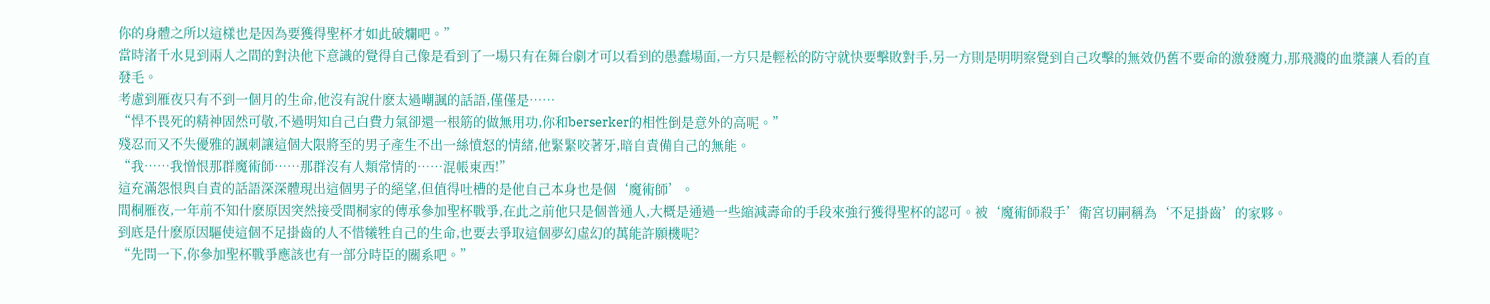你的身體之所以這樣也是因為要獲得聖杯才如此破爛吧。”
當時渚千水見到兩人之間的對決他下意識的覺得自己像是看到了一場只有在舞台劇才可以看到的愚蠢場面,一方只是輕松的防守就快要擊敗對手,另一方則是明明察覺到自己攻擊的無效仍舊不要命的激發魔力,那飛濺的血漿讓人看的直發毛。
考慮到雁夜只有不到一個月的生命,他沒有說什麽太過嘲諷的話語,僅僅是……
“悍不畏死的精神固然可敬,不過明知自己白費力氣卻還一根筋的做無用功,你和berserker的相性倒是意外的高呢。”
殘忍而又不失優雅的諷刺讓這個大限將至的男子產生不出一絲憤怒的情緒,他緊緊咬著牙,暗自責備自己的無能。
“我……我憎恨那群魔術師……那群沒有人類常情的……混帳東西!”
這充滿怨恨與自責的話語深深體現出這個男子的絕望,但值得吐槽的是他自己本身也是個‘魔術師’。
間桐雁夜,一年前不知什麽原因突然接受間桐家的傳承參加聖杯戰爭,在此之前他只是個普通人,大概是通過一些縮減壽命的手段來強行獲得聖杯的認可。被‘魔術師殺手’衛宮切嗣稱為‘不足掛齒’的家夥。
到底是什麽原因驅使這個不足掛齒的人不惜犧牲自己的生命,也要去爭取這個夢幻虛幻的萬能許願機呢?
“先問一下,你參加聖杯戰爭應該也有一部分時臣的關系吧。”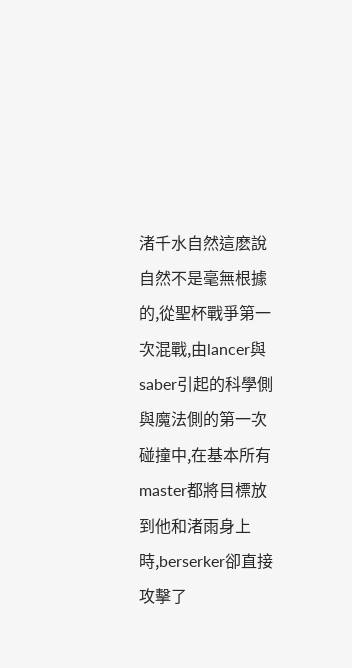渚千水自然這麽說自然不是毫無根據的,從聖杯戰爭第一次混戰,由lancer與saber引起的科學側與魔法側的第一次碰撞中,在基本所有master都將目標放到他和渚雨身上時,berserker卻直接攻擊了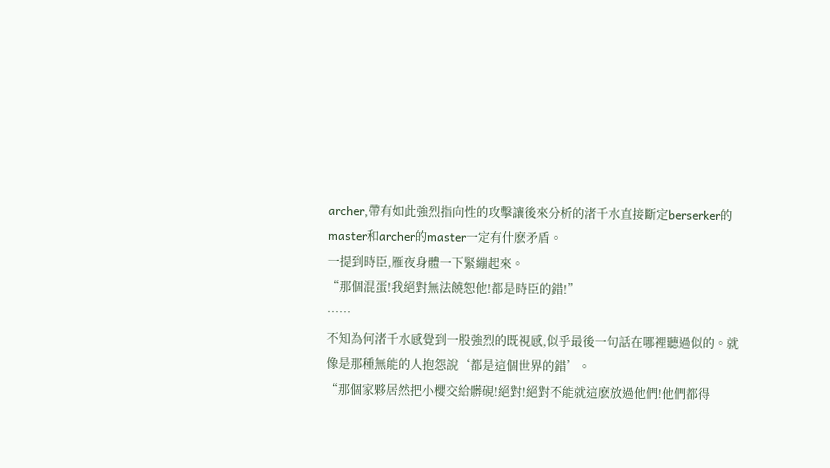archer,帶有如此強烈指向性的攻擊讓後來分析的渚千水直接斷定berserker的master和archer的master一定有什麽矛盾。
一提到時臣,雁夜身體一下緊繃起來。
“那個混蛋!我絕對無法饒恕他!都是時臣的錯!”
……
不知為何渚千水感覺到一股強烈的既視感,似乎最後一句話在哪裡聽過似的。就像是那種無能的人抱怨說‘都是這個世界的錯’。
“那個家夥居然把小櫻交給髒硯!絕對!絕對不能就這麽放過他們!他們都得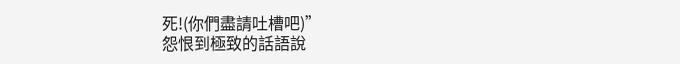死!(你們盡請吐槽吧)”
怨恨到極致的話語說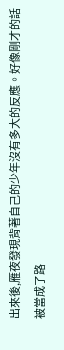出來後,雁夜發現背著自己的少年沒有多大的反應。好像剛才的話被當成了路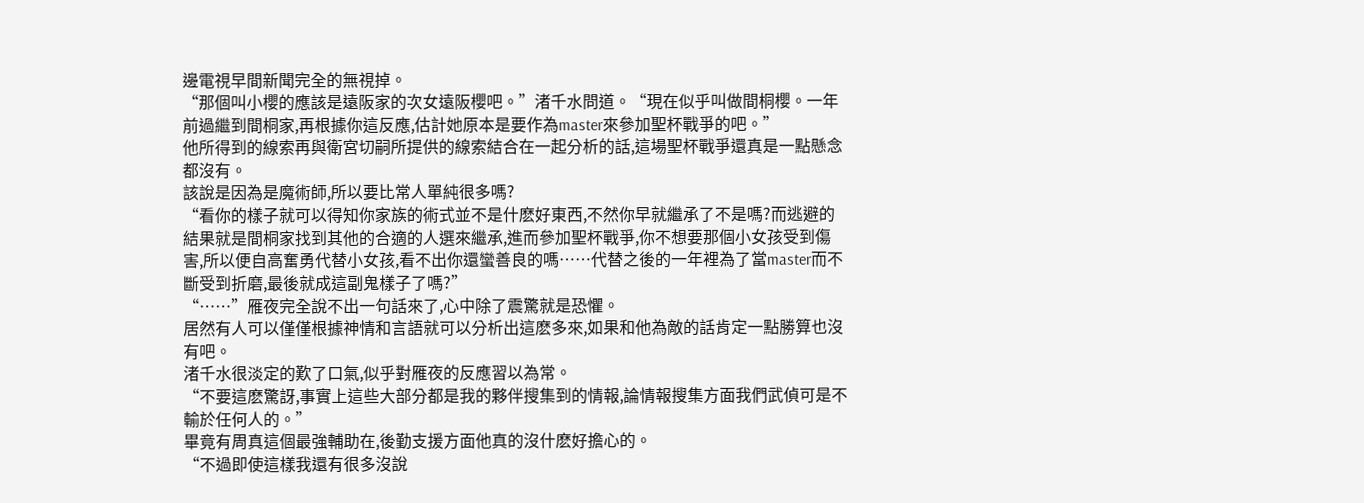邊電視早間新聞完全的無視掉。
“那個叫小櫻的應該是遠阪家的次女遠阪櫻吧。”渚千水問道。“現在似乎叫做間桐櫻。一年前過繼到間桐家,再根據你這反應,估計她原本是要作為master來參加聖杯戰爭的吧。”
他所得到的線索再與衛宮切嗣所提供的線索結合在一起分析的話,這場聖杯戰爭還真是一點懸念都沒有。
該說是因為是魔術師,所以要比常人單純很多嗎?
“看你的樣子就可以得知你家族的術式並不是什麽好東西,不然你早就繼承了不是嗎?而逃避的結果就是間桐家找到其他的合適的人選來繼承,進而參加聖杯戰爭,你不想要那個小女孩受到傷害,所以便自高奮勇代替小女孩,看不出你還蠻善良的嗎……代替之後的一年裡為了當master而不斷受到折磨,最後就成這副鬼樣子了嗎?”
“……”雁夜完全說不出一句話來了,心中除了震驚就是恐懼。
居然有人可以僅僅根據神情和言語就可以分析出這麽多來,如果和他為敵的話肯定一點勝算也沒有吧。
渚千水很淡定的歎了口氣,似乎對雁夜的反應習以為常。
“不要這麽驚訝,事實上這些大部分都是我的夥伴搜集到的情報,論情報搜集方面我們武偵可是不輸於任何人的。”
畢竟有周真這個最強輔助在,後勤支援方面他真的沒什麽好擔心的。
“不過即使這樣我還有很多沒說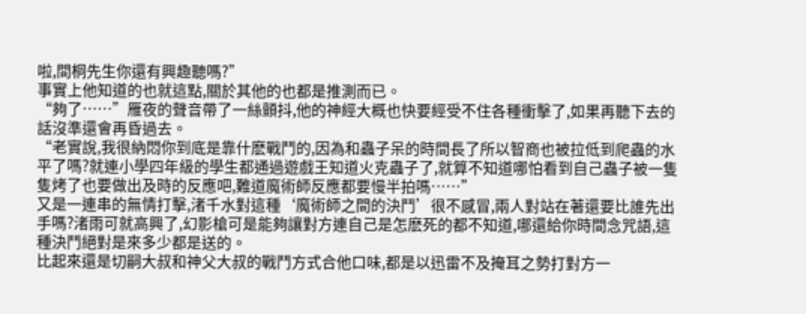啦,間桐先生你還有興趣聽嗎?”
事實上他知道的也就這點,關於其他的也都是推測而已。
“夠了……”雁夜的聲音帶了一絲顫抖,他的神經大概也快要經受不住各種衝擊了,如果再聽下去的話沒準還會再昏過去。
“老實說,我很納悶你到底是靠什麽戰鬥的,因為和蟲子呆的時間長了所以智商也被拉低到爬蟲的水平了嗎?就連小學四年級的學生都通過遊戲王知道火克蟲子了,就算不知道哪怕看到自己蟲子被一隻隻烤了也要做出及時的反應吧,難道魔術師反應都要慢半拍嗎……”
又是一連串的無情打擊,渚千水對這種‘魔術師之間的決鬥’很不感冒,兩人對站在著還要比誰先出手嗎?渚雨可就高興了,幻影槍可是能夠讓對方連自己是怎麽死的都不知道,哪還給你時間念咒語,這種決鬥絕對是來多少都是送的。
比起來還是切嗣大叔和神父大叔的戰鬥方式合他口味,都是以迅雷不及掩耳之勢打對方一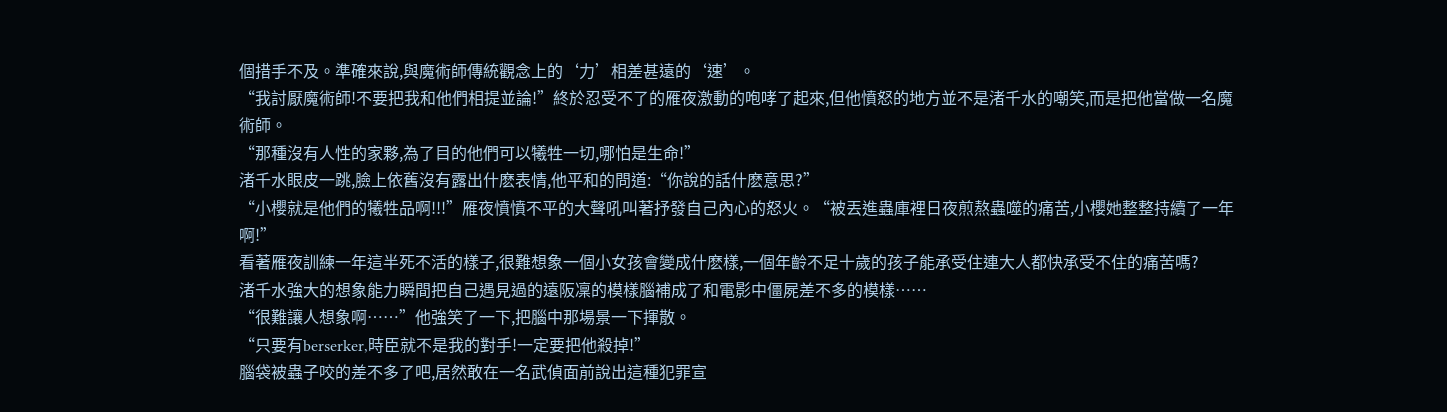個措手不及。準確來說,與魔術師傳統觀念上的‘力’相差甚遠的‘速’。
“我討厭魔術師!不要把我和他們相提並論!”終於忍受不了的雁夜激動的咆哮了起來,但他憤怒的地方並不是渚千水的嘲笑,而是把他當做一名魔術師。
“那種沒有人性的家夥,為了目的他們可以犧牲一切,哪怕是生命!”
渚千水眼皮一跳,臉上依舊沒有露出什麽表情,他平和的問道:“你說的話什麽意思?”
“小櫻就是他們的犧牲品啊!!!”雁夜憤憤不平的大聲吼叫著抒發自己內心的怒火。“被丟進蟲庫裡日夜煎熬蟲噬的痛苦,小櫻她整整持續了一年啊!”
看著雁夜訓練一年這半死不活的樣子,很難想象一個小女孩會變成什麽樣,一個年齡不足十歲的孩子能承受住連大人都快承受不住的痛苦嗎?
渚千水強大的想象能力瞬間把自己遇見過的遠阪凜的模樣腦補成了和電影中僵屍差不多的模樣……
“很難讓人想象啊……”他強笑了一下,把腦中那場景一下揮散。
“只要有berserker,時臣就不是我的對手!一定要把他殺掉!”
腦袋被蟲子咬的差不多了吧,居然敢在一名武偵面前說出這種犯罪宣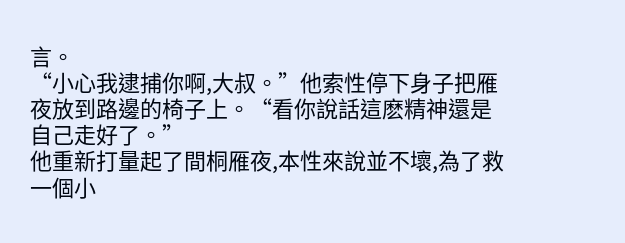言。
“小心我逮捕你啊,大叔。”他索性停下身子把雁夜放到路邊的椅子上。“看你說話這麽精神還是自己走好了。”
他重新打量起了間桐雁夜,本性來說並不壞,為了救一個小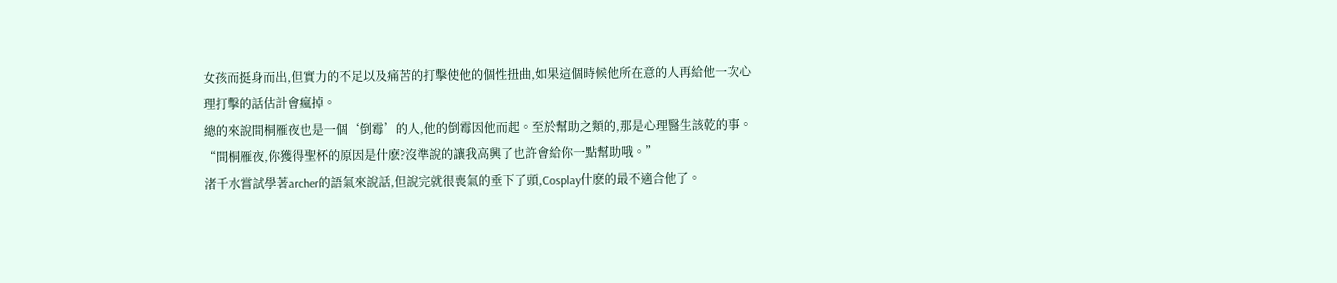女孩而挺身而出,但實力的不足以及痛苦的打擊使他的個性扭曲,如果這個時候他所在意的人再給他一次心理打擊的話估計會瘋掉。
總的來說間桐雁夜也是一個‘倒霉’的人,他的倒霉因他而起。至於幫助之類的,那是心理醫生該乾的事。
“間桐雁夜,你獲得聖杯的原因是什麽?沒準說的讓我高興了也許會給你一點幫助哦。”
渚千水嘗試學著archer的語氣來說話,但說完就很喪氣的垂下了頭,Cosplay什麽的最不適合他了。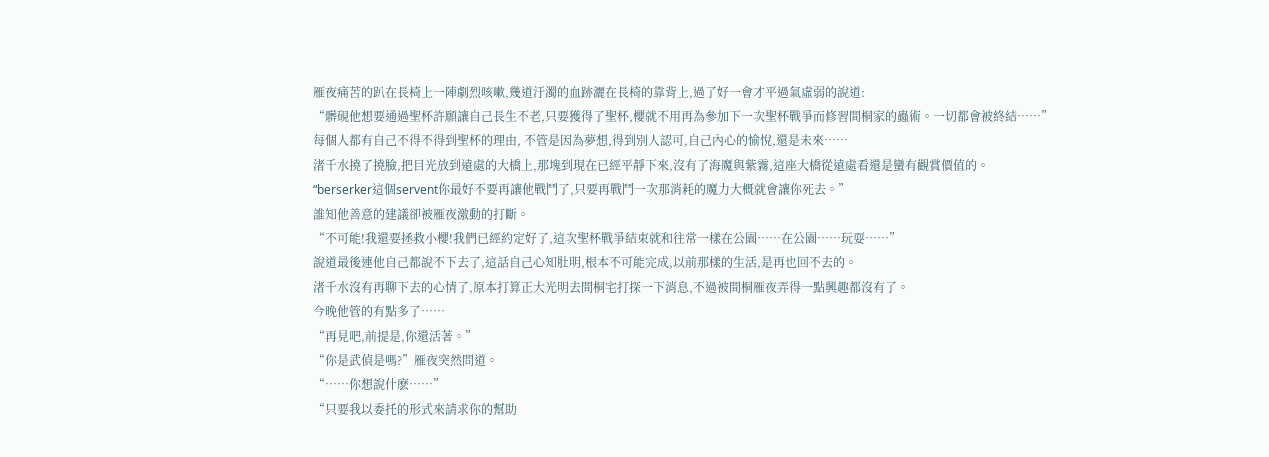雁夜痛苦的趴在長椅上一陣劇烈咳嗽,幾道汙濁的血跡灑在長椅的靠背上,過了好一會才平過氣虛弱的說道:
“髒硯他想要通過聖杯許願讓自己長生不老,只要獲得了聖杯,櫻就不用再為參加下一次聖杯戰爭而修習間桐家的蟲術。一切都會被終結……”
每個人都有自己不得不得到聖杯的理由, 不管是因為夢想,得到別人認可,自己內心的愉悅,還是未來……
渚千水撓了撓臉,把目光放到遠處的大橋上,那塊到現在已經平靜下來,沒有了海魔與紫霧,這座大橋從遠處看還是蠻有觀賞價值的。
“berserker這個servent你最好不要再讓他戰鬥了,只要再戰鬥一次那消耗的魔力大概就會讓你死去。”
誰知他善意的建議卻被雁夜激動的打斷。
“不可能!我還要拯救小櫻!我們已經約定好了,這次聖杯戰爭結束就和往常一樣在公園……在公園……玩耍……”
說道最後連他自己都說不下去了,這話自己心知肚明,根本不可能完成,以前那樣的生活,是再也回不去的。
渚千水沒有再聊下去的心情了,原本打算正大光明去間桐宅打探一下消息,不過被間桐雁夜弄得一點興趣都沒有了。
今晚他管的有點多了……
“再見吧,前提是,你還活著。”
“你是武偵是嗎?”雁夜突然問道。
“……你想說什麽……”
“只要我以委托的形式來請求你的幫助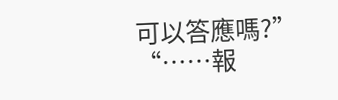可以答應嗎?”
“……報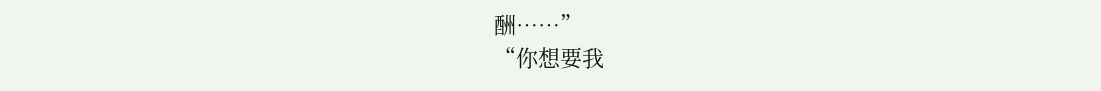酬……”
“你想要我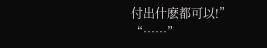付出什麽都可以!”
“……”